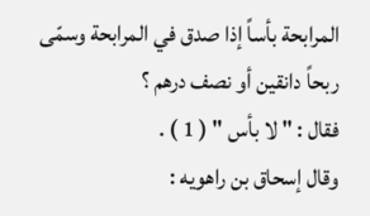المرابحة بأساً إذا صدق في المرابحة وسمّى ربحاً دانقين أو نصف درهم ؟
فقال : " لا بأس " ( 1 ) .
وقال إسحاق بن راهويه :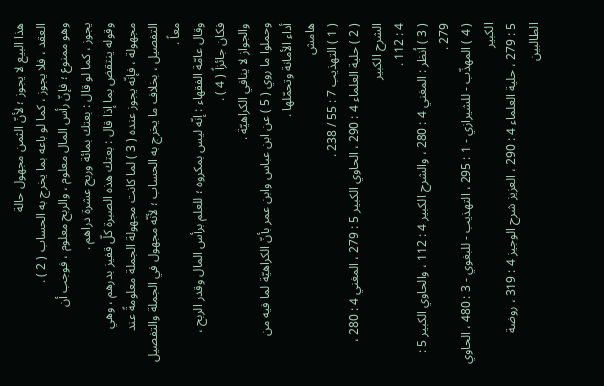هذا البيع لا يجوز ؛ لأنّ الثمن مجهول حالة
العقد ، فلا يجوز ، كما لو باعه بما يخرج به الحساب ( 2 ) .
وهو ممنوع ؛ فإنّ رأس المال معلوم ، والربح معلوم ، فوجب أن
يجوز ، كما لو قال : بعتك بمائة وربح عشرة دراهم .
وقوله ينتقض بما إذا قال : بعتك هذه الصبرة كلّ قفيز بدرهم ، وهي
مجهولة ، فإنّه يجوز عنده ( 3 ) لما كانت مجهولة الجملة معلومةً عند
التفصيل ، بخلاف ما يخرج به الحساب ؛ لأنّه مجهول في الجملة والتفصيل
معاً .
وقال عامّة الفقهاء : إنّه ليس بمكروه ؛ للعلم برأس المال وقدر الربح ،
فكان جائزاً ( 4 ) .
والجواز لا ينافي الكراهيّة .
وحملوا ما روي ( 5 ) عن ابن عباس وابن عمر بأنّ الكراهيّة لما فيه من
أداء الأمانة وتحمّلها .
هامش
( 1 ) التهذيب 7 : 55 / 238 .
( 2 ) حلية العلماء 4 : 290 ، الحاوي الكبير 5 : 279 ، المغني 4 : 280 ، الشرح الكبير
4 : 112 .
( 3 ) اُنظر : المغني 4 : 280 ، والشرح الكبير 4 : 112 ، والحاوي الكبير 5 : 279 .
( 4 ) المهذّب - للشيرازي - 1 : 295 ، التهذيب - للبغوي - 3 : 480 ، الحاوي الكبير
5 : 279 ، حلية العلماء 4 : 290 ، العزيز شرح الوجيز 4 : 319 ، روضة الطالبين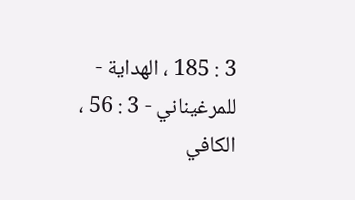3 : 185 ، الهداية - للمرغيناني - 3 : 56 ، الكافي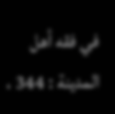في فقه أهل المدينة : 344 ،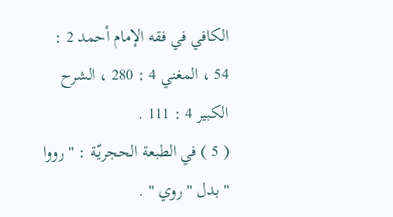الكافي في فقه الإمام أحمد 2 : 54 ، المغني 4 : 280 ، الشرح الكبير 4 : 111 .
( 5 ) في الطبعة الحجريّة : " رووا " بدل " روي " .